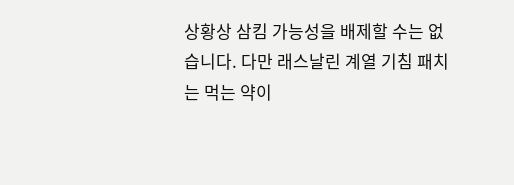상황상 삼킴 가능성을 배제할 수는 없습니다. 다만 래스날린 계열 기침 패치는 먹는 약이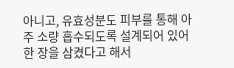아니고, 유효성분도 피부를 통해 아주 소량 흡수되도록 설계되어 있어 한 장을 삼켰다고 해서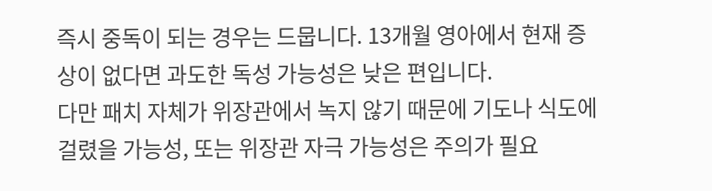즉시 중독이 되는 경우는 드뭅니다. 13개월 영아에서 현재 증상이 없다면 과도한 독성 가능성은 낮은 편입니다.
다만 패치 자체가 위장관에서 녹지 않기 때문에 기도나 식도에 걸렸을 가능성, 또는 위장관 자극 가능성은 주의가 필요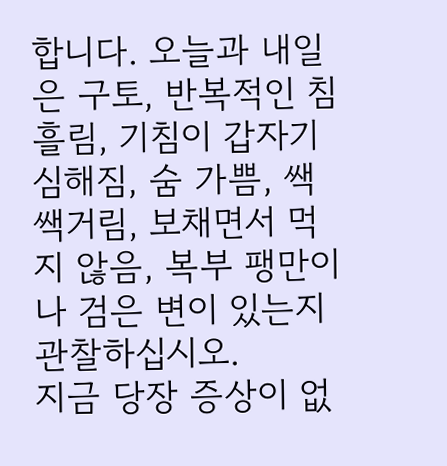합니다. 오늘과 내일은 구토, 반복적인 침 흘림, 기침이 갑자기 심해짐, 숨 가쁨, 쌕쌕거림, 보채면서 먹지 않음, 복부 팽만이나 검은 변이 있는지 관찰하십시오.
지금 당장 증상이 없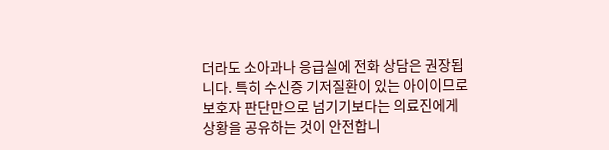더라도 소아과나 응급실에 전화 상담은 권장됩니다. 특히 수신증 기저질환이 있는 아이이므로 보호자 판단만으로 넘기기보다는 의료진에게 상황을 공유하는 것이 안전합니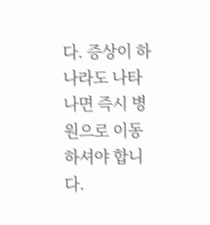다. 증상이 하나라도 나타나면 즉시 병원으로 이동하셔야 합니다.